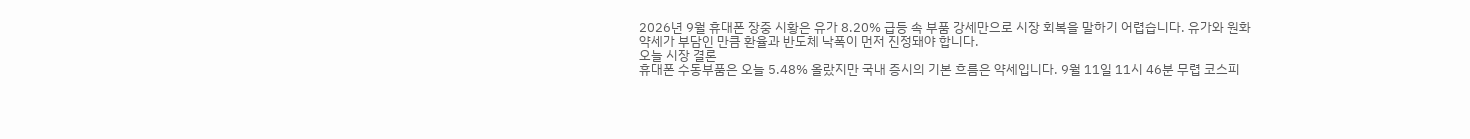2026년 9월 휴대폰 장중 시황은 유가 8.20% 급등 속 부품 강세만으로 시장 회복을 말하기 어렵습니다. 유가와 원화 약세가 부담인 만큼 환율과 반도체 낙폭이 먼저 진정돼야 합니다.
오늘 시장 결론
휴대폰 수동부품은 오늘 5.48% 올랐지만 국내 증시의 기본 흐름은 약세입니다. 9월 11일 11시 46분 무렵 코스피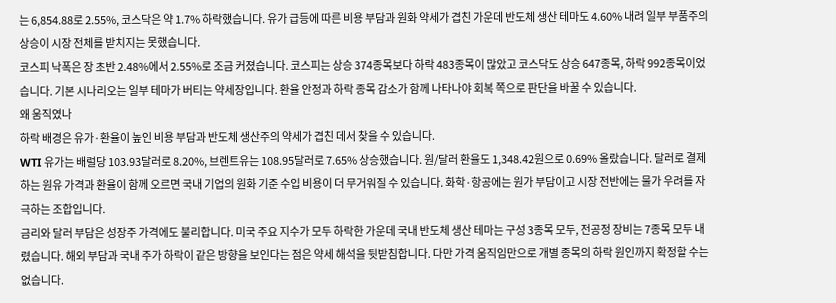는 6,854.88로 2.55%, 코스닥은 약 1.7% 하락했습니다. 유가 급등에 따른 비용 부담과 원화 약세가 겹친 가운데 반도체 생산 테마도 4.60% 내려 일부 부품주의 상승이 시장 전체를 받치지는 못했습니다.
코스피 낙폭은 장 초반 2.48%에서 2.55%로 조금 커졌습니다. 코스피는 상승 374종목보다 하락 483종목이 많았고 코스닥도 상승 647종목, 하락 992종목이었습니다. 기본 시나리오는 일부 테마가 버티는 약세장입니다. 환율 안정과 하락 종목 감소가 함께 나타나야 회복 쪽으로 판단을 바꿀 수 있습니다.
왜 움직였나
하락 배경은 유가·환율이 높인 비용 부담과 반도체 생산주의 약세가 겹친 데서 찾을 수 있습니다.
WTI 유가는 배럴당 103.93달러로 8.20%, 브렌트유는 108.95달러로 7.65% 상승했습니다. 원/달러 환율도 1,348.42원으로 0.69% 올랐습니다. 달러로 결제하는 원유 가격과 환율이 함께 오르면 국내 기업의 원화 기준 수입 비용이 더 무거워질 수 있습니다. 화학·항공에는 원가 부담이고 시장 전반에는 물가 우려를 자극하는 조합입니다.
금리와 달러 부담은 성장주 가격에도 불리합니다. 미국 주요 지수가 모두 하락한 가운데 국내 반도체 생산 테마는 구성 3종목 모두, 전공정 장비는 7종목 모두 내렸습니다. 해외 부담과 국내 주가 하락이 같은 방향을 보인다는 점은 약세 해석을 뒷받침합니다. 다만 가격 움직임만으로 개별 종목의 하락 원인까지 확정할 수는 없습니다.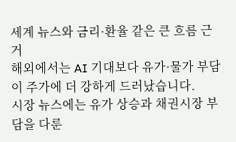세계 뉴스와 금리·환율 같은 큰 흐름 근거
해외에서는 AI 기대보다 유가·물가 부담이 주가에 더 강하게 드러났습니다.
시장 뉴스에는 유가 상승과 채권시장 부담을 다룬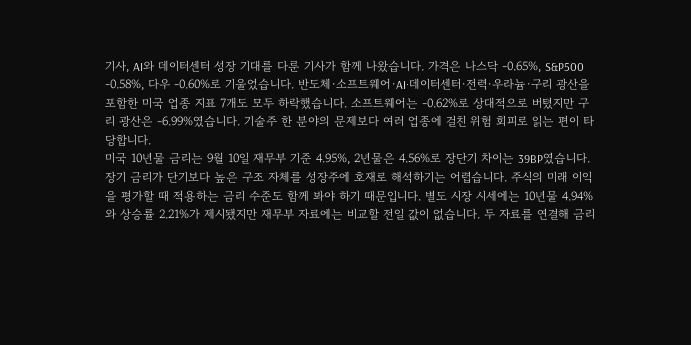기사, AI와 데이터센터 성장 기대를 다룬 기사가 함께 나왔습니다. 가격은 나스닥 -0.65%, S&P500 -0.58%, 다우 -0.60%로 기울었습니다. 반도체·소프트웨어·AI·데이터센터·전력·우라늄·구리 광산을 포함한 미국 업종 지표 7개도 모두 하락했습니다. 소프트웨어는 -0.62%로 상대적으로 버텼지만 구리 광산은 -6.99%였습니다. 기술주 한 분야의 문제보다 여러 업종에 걸친 위험 회피로 읽는 편이 타당합니다.
미국 10년물 금리는 9월 10일 재무부 기준 4.95%, 2년물은 4.56%로 장단기 차이는 39BP였습니다. 장기 금리가 단기보다 높은 구조 자체를 성장주에 호재로 해석하기는 어렵습니다. 주식의 미래 이익을 평가할 때 적용하는 금리 수준도 함께 봐야 하기 때문입니다. 별도 시장 시세에는 10년물 4.94%와 상승률 2.21%가 제시됐지만 재무부 자료에는 비교할 전일 값이 없습니다. 두 자료를 연결해 금리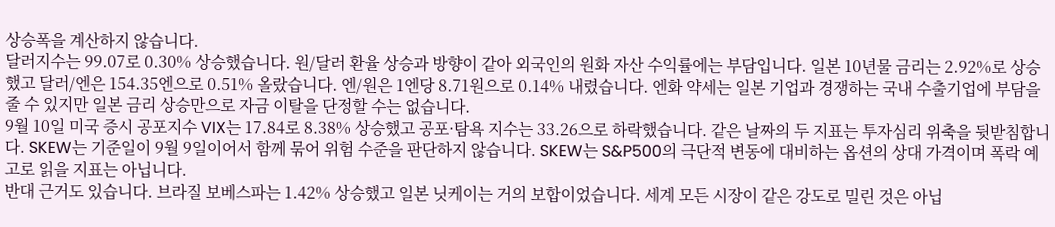상승폭을 계산하지 않습니다.
달러지수는 99.07로 0.30% 상승했습니다. 원/달러 환율 상승과 방향이 같아 외국인의 원화 자산 수익률에는 부담입니다. 일본 10년물 금리는 2.92%로 상승했고 달러/엔은 154.35엔으로 0.51% 올랐습니다. 엔/원은 1엔당 8.71원으로 0.14% 내렸습니다. 엔화 약세는 일본 기업과 경쟁하는 국내 수출기업에 부담을 줄 수 있지만 일본 금리 상승만으로 자금 이탈을 단정할 수는 없습니다.
9월 10일 미국 증시 공포지수 VIX는 17.84로 8.38% 상승했고 공포·탐욕 지수는 33.26으로 하락했습니다. 같은 날짜의 두 지표는 투자심리 위축을 뒷받침합니다. SKEW는 기준일이 9월 9일이어서 함께 묶어 위험 수준을 판단하지 않습니다. SKEW는 S&P500의 극단적 변동에 대비하는 옵션의 상대 가격이며 폭락 예고로 읽을 지표는 아닙니다.
반대 근거도 있습니다. 브라질 보베스파는 1.42% 상승했고 일본 닛케이는 거의 보합이었습니다. 세계 모든 시장이 같은 강도로 밀린 것은 아닙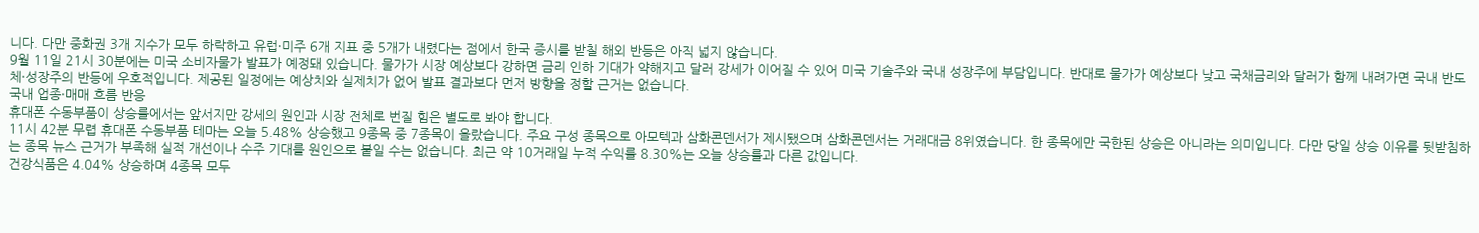니다. 다만 중화권 3개 지수가 모두 하락하고 유럽·미주 6개 지표 중 5개가 내렸다는 점에서 한국 증시를 받칠 해외 반등은 아직 넓지 않습니다.
9월 11일 21시 30분에는 미국 소비자물가 발표가 예정돼 있습니다. 물가가 시장 예상보다 강하면 금리 인하 기대가 약해지고 달러 강세가 이어질 수 있어 미국 기술주와 국내 성장주에 부담입니다. 반대로 물가가 예상보다 낮고 국채금리와 달러가 함께 내려가면 국내 반도체·성장주의 반등에 우호적입니다. 제공된 일정에는 예상치와 실제치가 없어 발표 결과보다 먼저 방향을 정할 근거는 없습니다.
국내 업종·매매 흐름 반응
휴대폰 수동부품이 상승률에서는 앞서지만 강세의 원인과 시장 전체로 번질 힘은 별도로 봐야 합니다.
11시 42분 무렵 휴대폰 수동부품 테마는 오늘 5.48% 상승했고 9종목 중 7종목이 올랐습니다. 주요 구성 종목으로 아모텍과 삼화콘덴서가 제시됐으며 삼화콘덴서는 거래대금 8위였습니다. 한 종목에만 국한된 상승은 아니라는 의미입니다. 다만 당일 상승 이유를 뒷받침하는 종목 뉴스 근거가 부족해 실적 개선이나 수주 기대를 원인으로 붙일 수는 없습니다. 최근 약 10거래일 누적 수익률 8.30%는 오늘 상승률과 다른 값입니다.
건강식품은 4.04% 상승하며 4종목 모두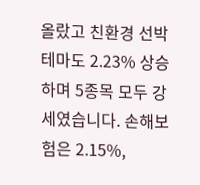올랐고 친환경 선박 테마도 2.23% 상승하며 5종목 모두 강세였습니다. 손해보험은 2.15%,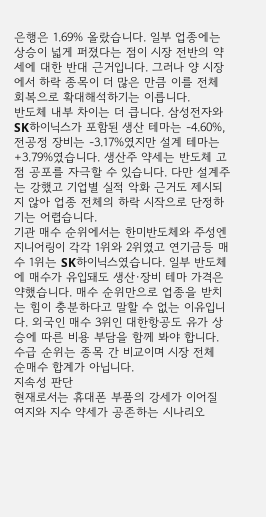은행은 1.69% 올랐습니다. 일부 업종에는 상승이 넓게 퍼졌다는 점이 시장 전반의 약세에 대한 반대 근거입니다. 그러나 양 시장에서 하락 종목이 더 많은 만큼 이를 전체 회복으로 확대해석하기는 이릅니다.
반도체 내부 차이는 더 큽니다. 삼성전자와 SK하이닉스가 포함된 생산 테마는 -4.60%, 전공정 장비는 -3.17%였지만 설계 테마는 +3.79%였습니다. 생산주 약세는 반도체 고점 공포를 자극할 수 있습니다. 다만 설계주는 강했고 기업별 실적 악화 근거도 제시되지 않아 업종 전체의 하락 시작으로 단정하기는 어렵습니다.
기관 매수 순위에서는 한미반도체와 주성엔지니어링이 각각 1위와 2위였고 연기금등 매수 1위는 SK하이닉스였습니다. 일부 반도체에 매수가 유입돼도 생산·장비 테마 가격은 약했습니다. 매수 순위만으로 업종을 받치는 힘이 충분하다고 말할 수 없는 이유입니다. 외국인 매수 3위인 대한항공도 유가 상승에 따른 비용 부담을 함께 봐야 합니다. 수급 순위는 종목 간 비교이며 시장 전체 순매수 합계가 아닙니다.
지속성 판단
현재로서는 휴대폰 부품의 강세가 이어질 여지와 지수 약세가 공존하는 시나리오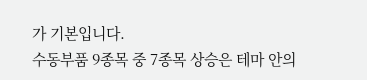가 기본입니다.
수동부품 9종목 중 7종목 상승은 테마 안의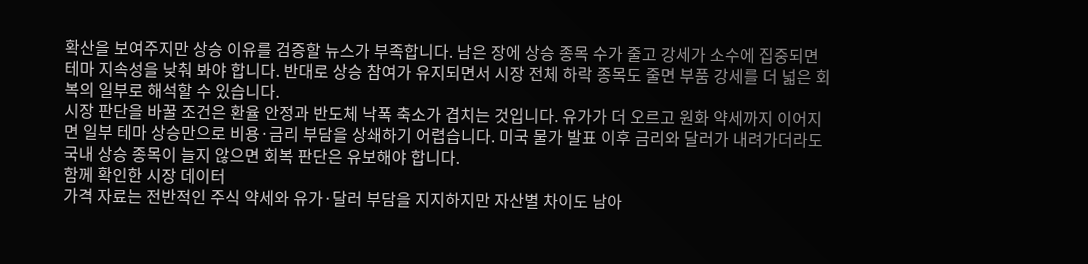확산을 보여주지만 상승 이유를 검증할 뉴스가 부족합니다. 남은 장에 상승 종목 수가 줄고 강세가 소수에 집중되면 테마 지속성을 낮춰 봐야 합니다. 반대로 상승 참여가 유지되면서 시장 전체 하락 종목도 줄면 부품 강세를 더 넓은 회복의 일부로 해석할 수 있습니다.
시장 판단을 바꿀 조건은 환율 안정과 반도체 낙폭 축소가 겹치는 것입니다. 유가가 더 오르고 원화 약세까지 이어지면 일부 테마 상승만으로 비용·금리 부담을 상쇄하기 어렵습니다. 미국 물가 발표 이후 금리와 달러가 내려가더라도 국내 상승 종목이 늘지 않으면 회복 판단은 유보해야 합니다.
함께 확인한 시장 데이터
가격 자료는 전반적인 주식 약세와 유가·달러 부담을 지지하지만 자산별 차이도 남아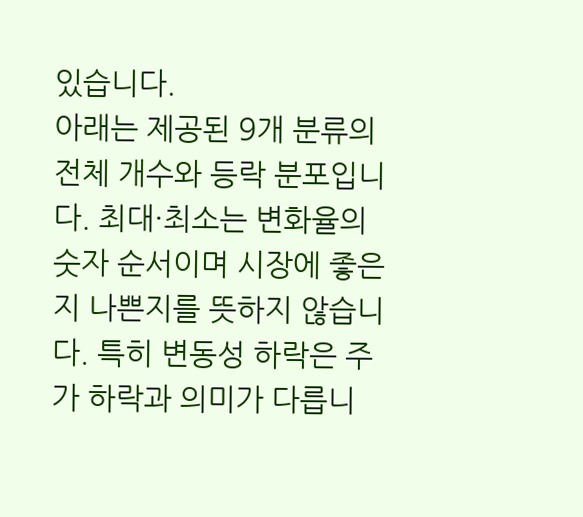있습니다.
아래는 제공된 9개 분류의 전체 개수와 등락 분포입니다. 최대·최소는 변화율의 숫자 순서이며 시장에 좋은지 나쁜지를 뜻하지 않습니다. 특히 변동성 하락은 주가 하락과 의미가 다릅니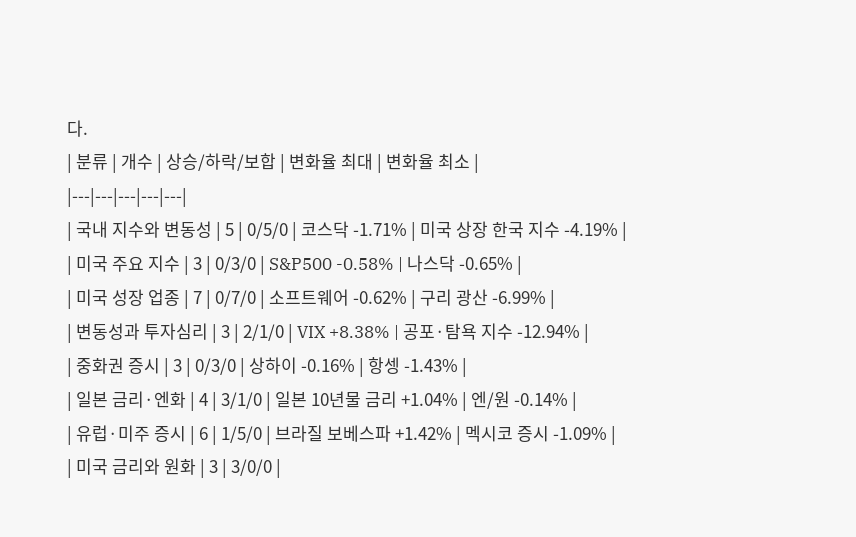다.
| 분류 | 개수 | 상승/하락/보합 | 변화율 최대 | 변화율 최소 |
|---|---|---|---|---|
| 국내 지수와 변동성 | 5 | 0/5/0 | 코스닥 -1.71% | 미국 상장 한국 지수 -4.19% |
| 미국 주요 지수 | 3 | 0/3/0 | S&P500 -0.58% | 나스닥 -0.65% |
| 미국 성장 업종 | 7 | 0/7/0 | 소프트웨어 -0.62% | 구리 광산 -6.99% |
| 변동성과 투자심리 | 3 | 2/1/0 | VIX +8.38% | 공포·탐욕 지수 -12.94% |
| 중화권 증시 | 3 | 0/3/0 | 상하이 -0.16% | 항셍 -1.43% |
| 일본 금리·엔화 | 4 | 3/1/0 | 일본 10년물 금리 +1.04% | 엔/원 -0.14% |
| 유럽·미주 증시 | 6 | 1/5/0 | 브라질 보베스파 +1.42% | 멕시코 증시 -1.09% |
| 미국 금리와 원화 | 3 | 3/0/0 |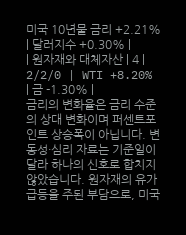미국 10년물 금리 +2.21% | 달러지수 +0.30% |
| 원자재와 대체자산 | 4 | 2/2/0 | WTI +8.20% | 금 -1.30% |
금리의 변화율은 금리 수준의 상대 변화이며 퍼센트포인트 상승폭이 아닙니다. 변동성·심리 자료는 기준일이 달라 하나의 신호로 합치지 않았습니다. 원자재의 유가 급등을 주된 부담으로, 미국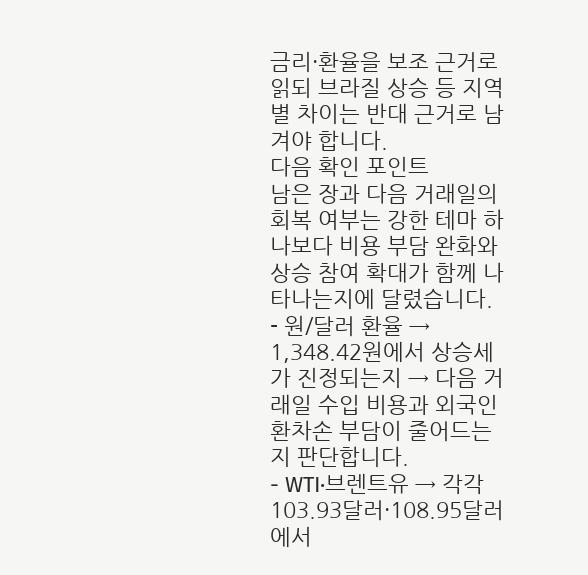금리·환율을 보조 근거로 읽되 브라질 상승 등 지역별 차이는 반대 근거로 남겨야 합니다.
다음 확인 포인트
남은 장과 다음 거래일의 회복 여부는 강한 테마 하나보다 비용 부담 완화와 상승 참여 확대가 함께 나타나는지에 달렸습니다.
- 원/달러 환율 → 1,348.42원에서 상승세가 진정되는지 → 다음 거래일 수입 비용과 외국인 환차손 부담이 줄어드는지 판단합니다.
- WTI·브렌트유 → 각각 103.93달러·108.95달러에서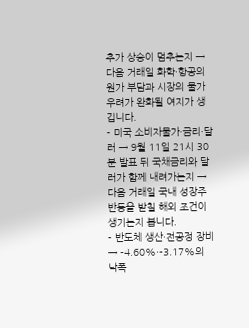추가 상승이 멈추는지 → 다음 거래일 화학·항공의 원가 부담과 시장의 물가 우려가 완화될 여지가 생깁니다.
- 미국 소비자물가·금리·달러 → 9월 11일 21시 30분 발표 뒤 국채금리와 달러가 함께 내려가는지 → 다음 거래일 국내 성장주 반등을 받칠 해외 조건이 생기는지 봅니다.
- 반도체 생산·전공정 장비 → -4.60%·-3.17%의 낙폭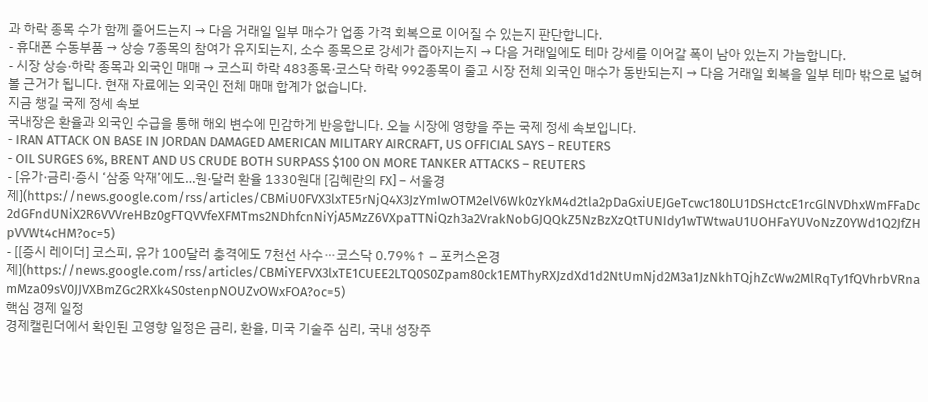과 하락 종목 수가 함께 줄어드는지 → 다음 거래일 일부 매수가 업종 가격 회복으로 이어질 수 있는지 판단합니다.
- 휴대폰 수동부품 → 상승 7종목의 참여가 유지되는지, 소수 종목으로 강세가 좁아지는지 → 다음 거래일에도 테마 강세를 이어갈 폭이 남아 있는지 가늠합니다.
- 시장 상승·하락 종목과 외국인 매매 → 코스피 하락 483종목·코스닥 하락 992종목이 줄고 시장 전체 외국인 매수가 동반되는지 → 다음 거래일 회복을 일부 테마 밖으로 넓혀 볼 근거가 됩니다. 현재 자료에는 외국인 전체 매매 합계가 없습니다.
지금 챙길 국제 정세 속보
국내장은 환율과 외국인 수급을 통해 해외 변수에 민감하게 반응합니다. 오늘 시장에 영향을 주는 국제 정세 속보입니다.
- IRAN ATTACK ON BASE IN JORDAN DAMAGED AMERICAN MILITARY AIRCRAFT, US OFFICIAL SAYS – REUTERS
- OIL SURGES 6%, BRENT AND US CRUDE BOTH SURPASS $100 ON MORE TANKER ATTACKS – REUTERS
- [유가·금리·증시 ‘삼중 악재’에도…원·달러 환율 1330원대 [김혜란의 FX] – 서울경제](https://news.google.com/rss/articles/CBMiU0FVX3lxTE5rNjQ4X3JzYmIwOTM2elV6Wk0zYkM4d2tla2pDaGxiUEJGeTcwc180LU1DSHctcE1rcGlNVDhxWmFFaDc2dGFndUNiX2R6VVVreHBz0gFTQVVfeXFMTms2NDhfcnNiYjA5MzZ6VXpaTTNiQzh3a2VrakNobGJQQkZ5NzBzXzQtTUNIdy1wTWtwaU1UOHFaYUVoNzZ0YWd1Q2JfZHpVVWt4cHM?oc=5)
- [[증시 레이더] 코스피, 유가 100달러 충격에도 7천선 사수⋯코스닥 0.79%↑ – 포커스온경제](https://news.google.com/rss/articles/CBMiYEFVX3lxTE1CUEE2LTQ0S0Zpam80ck1EMThyRXJzdXd1d2NtUmNjd2M3a1JzNkhTQjhZcWw2MlRqTy1fQVhrbVRnamMza09sV0JJVXBmZGc2RXk4S0stenpNOUZvOWxFOA?oc=5)
핵심 경제 일정
경제캘린더에서 확인된 고영향 일정은 금리, 환율, 미국 기술주 심리, 국내 성장주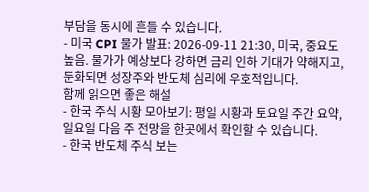부담을 동시에 흔들 수 있습니다.
- 미국 CPI 물가 발표: 2026-09-11 21:30, 미국, 중요도 높음. 물가가 예상보다 강하면 금리 인하 기대가 약해지고, 둔화되면 성장주와 반도체 심리에 우호적입니다.
함께 읽으면 좋은 해설
- 한국 주식 시황 모아보기: 평일 시황과 토요일 주간 요약, 일요일 다음 주 전망을 한곳에서 확인할 수 있습니다.
- 한국 반도체 주식 보는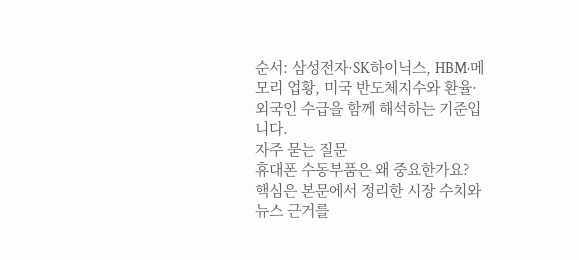순서: 삼성전자·SK하이닉스, HBM·메모리 업황, 미국 반도체지수와 환율·외국인 수급을 함께 해석하는 기준입니다.
자주 묻는 질문
휴대폰 수동부품은 왜 중요한가요?
핵심은 본문에서 정리한 시장 수치와 뉴스 근거를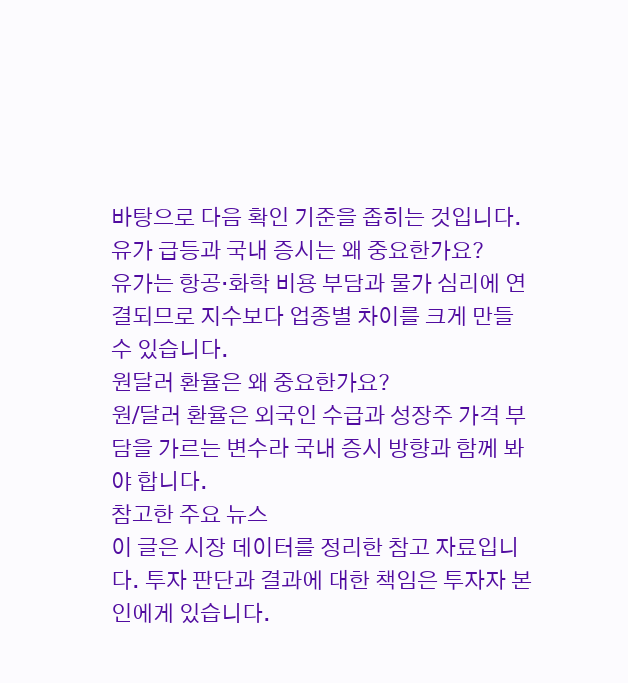바탕으로 다음 확인 기준을 좁히는 것입니다.
유가 급등과 국내 증시는 왜 중요한가요?
유가는 항공·화학 비용 부담과 물가 심리에 연결되므로 지수보다 업종별 차이를 크게 만들 수 있습니다.
원달러 환율은 왜 중요한가요?
원/달러 환율은 외국인 수급과 성장주 가격 부담을 가르는 변수라 국내 증시 방향과 함께 봐야 합니다.
참고한 주요 뉴스
이 글은 시장 데이터를 정리한 참고 자료입니다. 투자 판단과 결과에 대한 책임은 투자자 본인에게 있습니다.